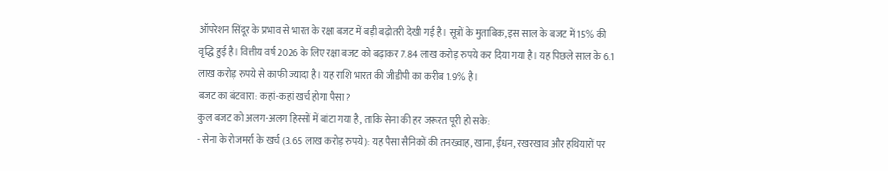ऑपरेशन सिंदूर के प्रभाव से भारत के रक्षा बजट में बड़ी बढ़ोतरी देखी गई है। सूत्रों के मुताबिक, इस साल के बजट में 15% की वृद्धि हुई है। वित्तीय वर्ष 2026 के लिए रक्षा बजट को बढ़ाकर 7.84 लाख करोड़ रुपये कर दिया गया है। यह पिछले साल के 6.1 लाख करोड़ रुपये से काफी ज्यादा है। यह राशि भारत की जीडीपी का करीब 1.9% है।
बजट का बंटवारा: कहां-कहां खर्च होगा पैसा?
कुल बजट को अलग-अलग हिस्सों में बांटा गया है, ताकि सेना की हर जरूरत पूरी हो सके:
- सेना के रोजमर्रा के खर्च (3.65 लाख करोड़ रुपये): यह पैसा सैनिकों की तनख्वाह, खाना, ईंधन, रखरखाव और हथियारों पर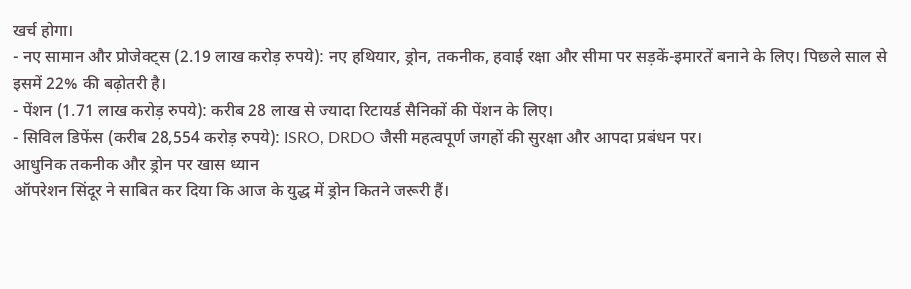खर्च होगा।
- नए सामान और प्रोजेक्ट्स (2.19 लाख करोड़ रुपये): नए हथियार, ड्रोन, तकनीक, हवाई रक्षा और सीमा पर सड़कें-इमारतें बनाने के लिए। पिछले साल से इसमें 22% की बढ़ोतरी है।
- पेंशन (1.71 लाख करोड़ रुपये): करीब 28 लाख से ज्यादा रिटायर्ड सैनिकों की पेंशन के लिए।
- सिविल डिफेंस (करीब 28,554 करोड़ रुपये): ISRO, DRDO जैसी महत्वपूर्ण जगहों की सुरक्षा और आपदा प्रबंधन पर।
आधुनिक तकनीक और ड्रोन पर खास ध्यान
ऑपरेशन सिंदूर ने साबित कर दिया कि आज के युद्ध में ड्रोन कितने जरूरी हैं।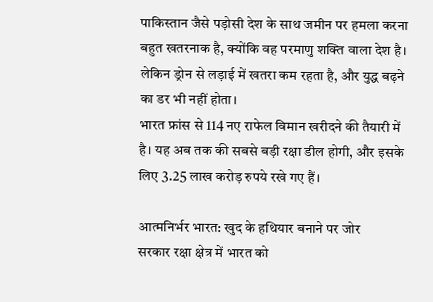पाकिस्तान जैसे पड़ोसी देश के साथ जमीन पर हमला करना बहुत खतरनाक है, क्योंकि वह परमाणु शक्ति वाला देश है। लेकिन ड्रोन से लड़ाई में खतरा कम रहता है, और युद्ध बढ़ने का डर भी नहीं होता।
भारत फ्रांस से 114 नए राफेल विमान खरीदने की तैयारी में है। यह अब तक की सबसे बड़ी रक्षा डील होगी, और इसके लिए 3.25 लाख करोड़ रुपये रखे गए हैं।

आत्मनिर्भर भारत: खुद के हथियार बनाने पर जोर
सरकार रक्षा क्षेत्र में भारत को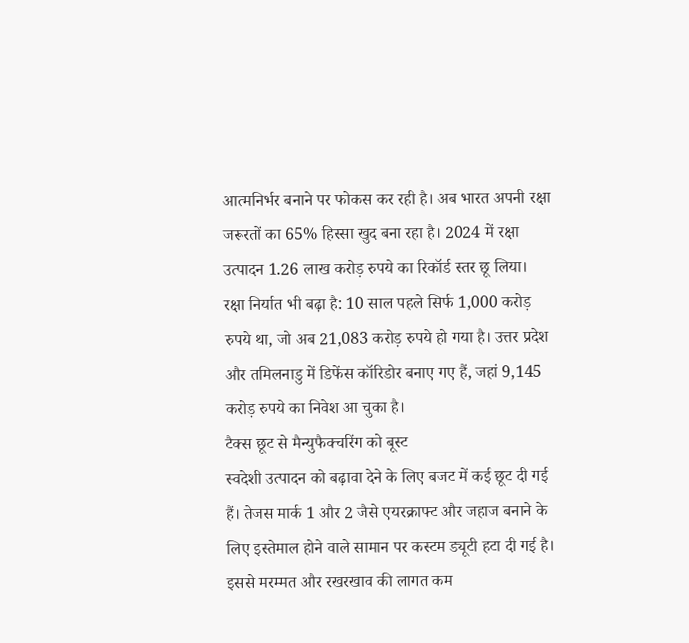आत्मनिर्भर बनाने पर फोकस कर रही है। अब भारत अपनी रक्षा जरूरतों का 65% हिस्सा खुद बना रहा है। 2024 में रक्षा उत्पादन 1.26 लाख करोड़ रुपये का रिकॉर्ड स्तर छू लिया।
रक्षा निर्यात भी बढ़ा है: 10 साल पहले सिर्फ 1,000 करोड़ रुपये था, जो अब 21,083 करोड़ रुपये हो गया है। उत्तर प्रदेश और तमिलनाडु में डिफेंस कॉरिडोर बनाए गए हैं, जहां 9,145 करोड़ रुपये का निवेश आ चुका है।
टैक्स छूट से मैन्युफैक्चरिंग को बूस्ट
स्वदेशी उत्पादन को बढ़ावा देने के लिए बजट में कई छूट दी गई हैं। तेजस मार्क 1 और 2 जैसे एयरक्राफ्ट और जहाज बनाने के लिए इस्तेमाल होने वाले सामान पर कस्टम ड्यूटी हटा दी गई है। इससे मरम्मत और रखरखाव की लागत कम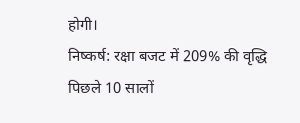होगी।
निष्कर्ष: रक्षा बजट में 209% की वृद्धि
पिछले 10 सालों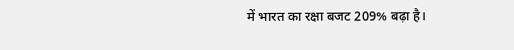में भारत का रक्षा बजट 209% बढ़ा है।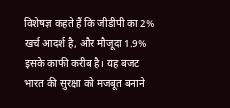विशेषज्ञ कहते हैं कि जीडीपी का 2% खर्च आदर्श है, और मौजूदा 1.9% इसके काफी करीब है। यह बजट भारत की सुरक्षा को मजबूत बनाने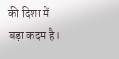की दिशा में बड़ा कदम है।